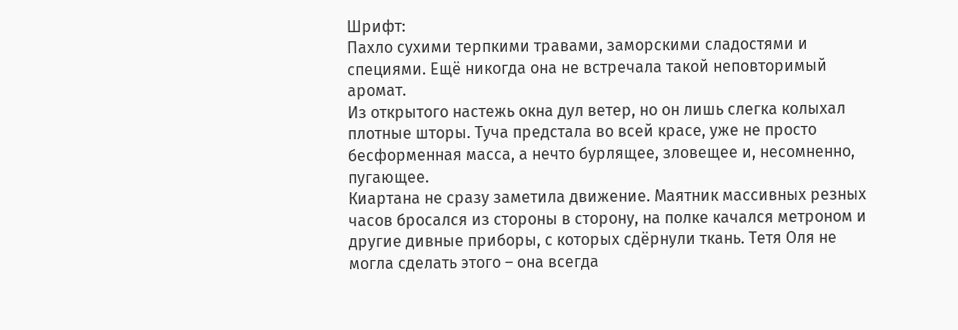Шрифт:
Пахло сухими терпкими травами, заморскими сладостями и специями. Ещё никогда она не встречала такой неповторимый аромат.
Из открытого настежь окна дул ветер, но он лишь слегка колыхал плотные шторы. Туча предстала во всей красе, уже не просто бесформенная масса, а нечто бурлящее, зловещее и, несомненно, пугающее.
Киартана не сразу заметила движение. Маятник массивных резных часов бросался из стороны в сторону, на полке качался метроном и другие дивные приборы, с которых сдёрнули ткань. Тетя Оля не могла сделать этого – она всегда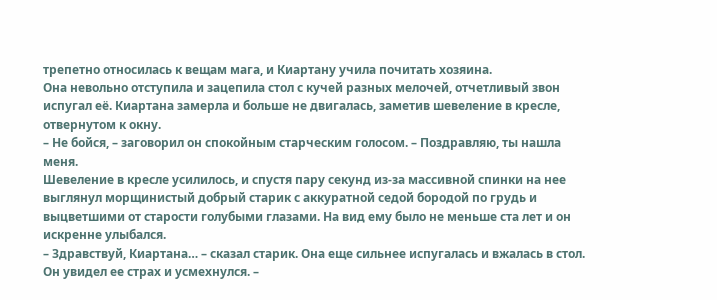трепетно относилась к вещам мага, и Киартану учила почитать хозяина.
Она невольно отступила и зацепила стол с кучей разных мелочей, отчетливый звон испугал её. Киартана замерла и больше не двигалась, заметив шевеление в кресле, отвернутом к окну.
– Не бойся, – заговорил он спокойным старческим голосом. – Поздравляю, ты нашла меня.
Шевеление в кресле усилилось, и спустя пару секунд из-за массивной спинки на нее выглянул морщинистый добрый старик с аккуратной седой бородой по грудь и выцветшими от старости голубыми глазами. На вид ему было не меньше ста лет и он искренне улыбался.
– Здравствуй, Киартана… – сказал старик. Она еще сильнее испугалась и вжалась в стол. Он увидел ее страх и усмехнулся. –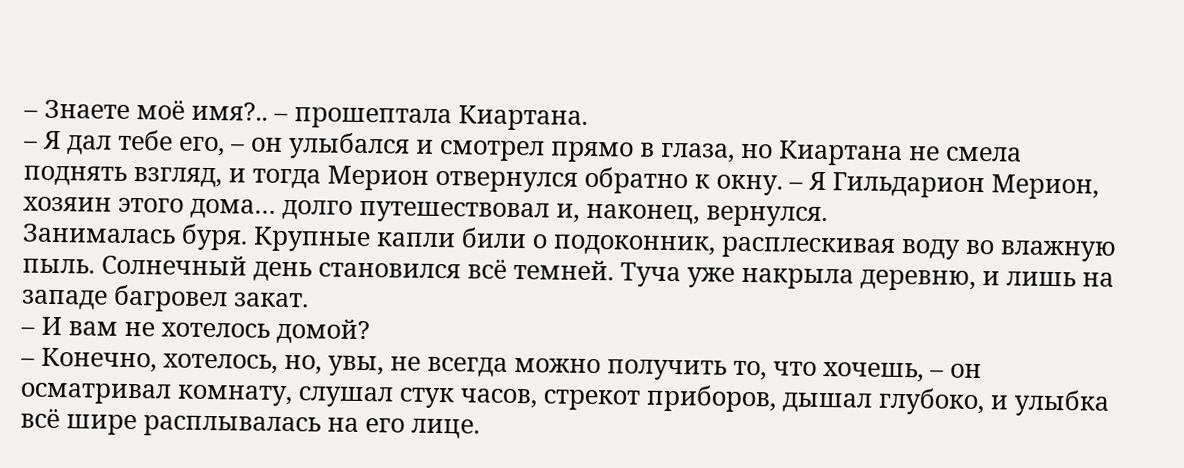– Знаете моё имя?.. – прошептала Киартана.
– Я дал тебе его, – он улыбался и смотрел прямо в глаза, но Киартана не смела поднять взгляд, и тогда Мерион отвернулся обратно к окну. – Я Гильдарион Мерион, хозяин этого дома… долго путешествовал и, наконец, вернулся.
Занималась буря. Крупные капли били о подоконник, расплескивая воду во влажную пыль. Солнечный день становился всё темней. Туча уже накрыла деревню, и лишь на западе багровел закат.
– И вам не хотелось домой?
– Конечно, хотелось, но, увы, не всегда можно получить то, что хочешь, – он осматривал комнату, слушал стук часов, стрекот приборов, дышал глубоко, и улыбка всё шире расплывалась на его лице.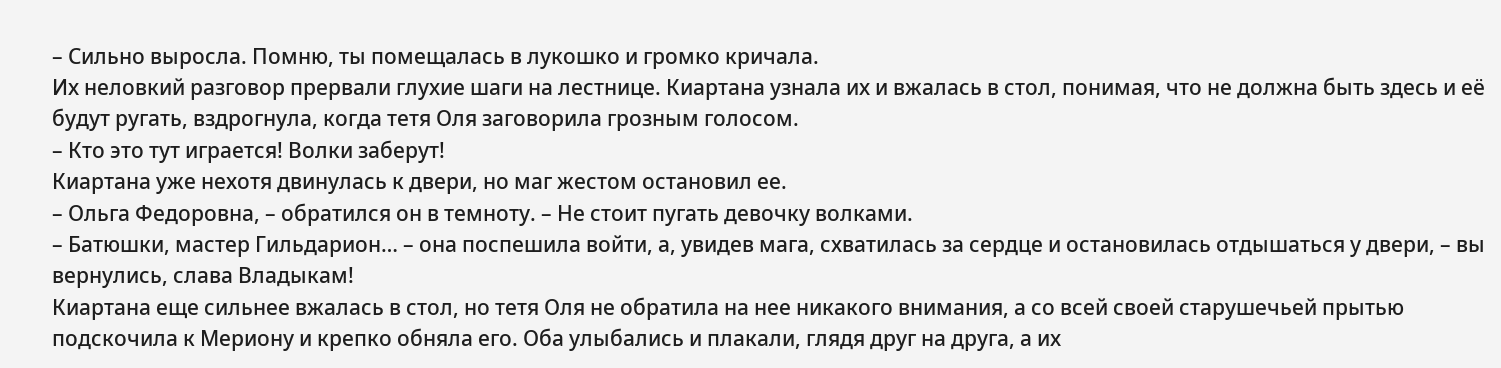– Сильно выросла. Помню, ты помещалась в лукошко и громко кричала.
Их неловкий разговор прервали глухие шаги на лестнице. Киартана узнала их и вжалась в стол, понимая, что не должна быть здесь и её будут ругать, вздрогнула, когда тетя Оля заговорила грозным голосом.
– Кто это тут играется! Волки заберут!
Киартана уже нехотя двинулась к двери, но маг жестом остановил ее.
– Ольга Федоровна, – обратился он в темноту. – Не стоит пугать девочку волками.
– Батюшки, мастер Гильдарион… – она поспешила войти, а, увидев мага, схватилась за сердце и остановилась отдышаться у двери, – вы вернулись, слава Владыкам!
Киартана еще сильнее вжалась в стол, но тетя Оля не обратила на нее никакого внимания, а со всей своей старушечьей прытью подскочила к Мериону и крепко обняла его. Оба улыбались и плакали, глядя друг на друга, а их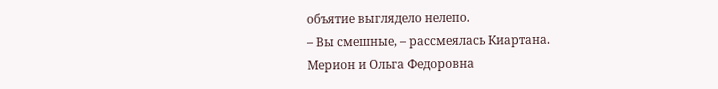объятие выглядело нелепо.
– Вы смешные, – рассмеялась Киартана.
Мерион и Ольга Федоровна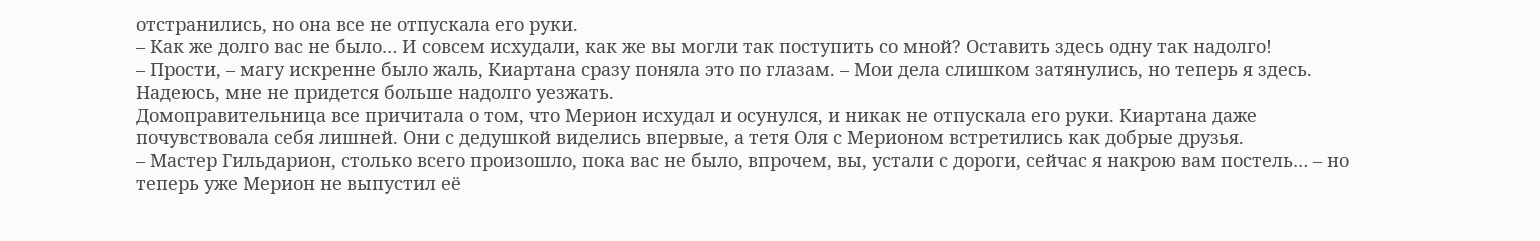отстранились, но она все не отпускала его руки.
– Как же долго вас не было… И совсем исхудали, как же вы могли так поступить со мной? Оставить здесь одну так надолго!
– Прости, – магу искренне было жаль, Киартана сразу поняла это по глазам. – Мои дела слишком затянулись, но теперь я здесь. Надеюсь, мне не придется больше надолго уезжать.
Домоправительница все причитала о том, что Мерион исхудал и осунулся, и никак не отпускала его руки. Киартана даже почувствовала себя лишней. Они с дедушкой виделись впервые, а тетя Оля с Мерионом встретились как добрые друзья.
– Мастер Гильдарион, столько всего произошло, пока вас не было, впрочем, вы, устали с дороги, сейчас я накрою вам постель… – но теперь уже Мерион не выпустил её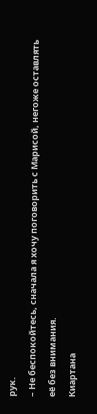рук.
– Не беспокойтесь, сначала я хочу поговорить с Марисой, негоже оставлять её без внимания.
Киартана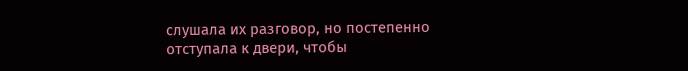слушала их разговор, но постепенно отступала к двери, чтобы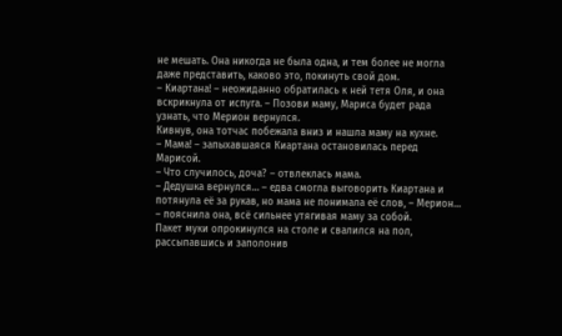не мешать. Она никогда не была одна, и тем более не могла даже представить, каково это, покинуть свой дом.
– Киартана! – неожиданно обратилась к ней тетя Оля, и она вскрикнула от испуга. – Позови маму, Мариса будет рада узнать, что Мерион вернулся.
Кивнув, она тотчас побежала вниз и нашла маму на кухне.
– Мама! – запыхавшаяся Киартана остановилась перед Марисой.
– Что случилось, доча? – отвлеклась мама.
– Дедушка вернулся… – едва смогла выговорить Киартана и потянула её за рукав, но мама не понимала её слов, – Мерион… – пояснила она, всё сильнее утягивая маму за собой.
Пакет муки опрокинулся на столе и свалился на пол, рассыпавшись и заполонив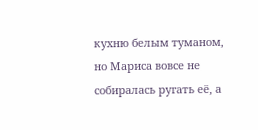кухню белым туманом, но Мариса вовсе не собиралась ругать её, а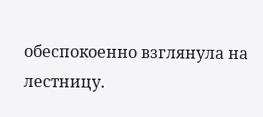обеспокоенно взглянула на лестницу.